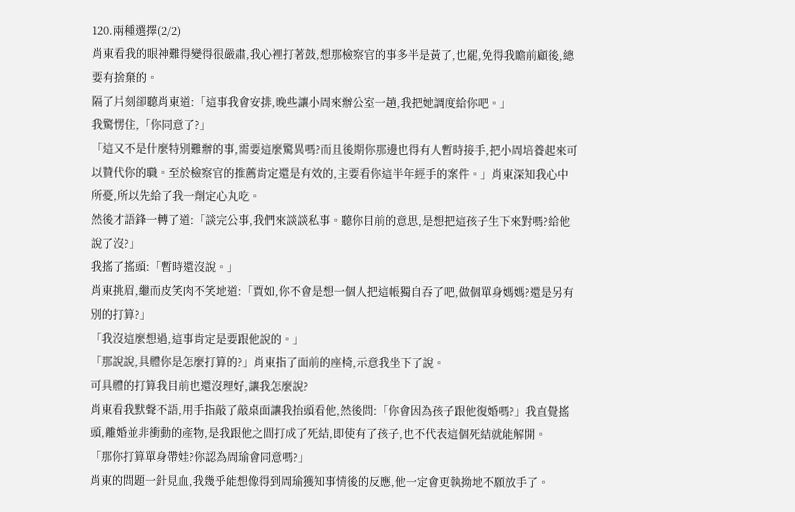120.兩種選擇(2/2)
肖東看我的眼神難得變得很嚴肅,我心裡打著鼓,想那檢察官的事多半是黃了,也罷,免得我瞻前顧後,總要有捨棄的。
隔了片刻卻聽肖東道:「這事我會安排,晚些讓小周來辦公室一趟,我把她調度給你吧。」
我驚愣住,「你同意了?」
「這又不是什麼特別難辦的事,需要這麼驚異嗎?而且後期你那邊也得有人暫時接手,把小周培養起來可以贊代你的職。至於檢察官的推薦肯定還是有效的,主要看你這半年經手的案件。」肖東深知我心中所憂,所以先給了我一劑定心丸吃。
然後才語鋒一轉了道:「談完公事,我們來談談私事。聽你目前的意思,是想把這孩子生下來對嗎?給他說了沒?」
我搖了搖頭:「暫時還沒說。」
肖東挑眉,繼而皮笑肉不笑地道:「賈如,你不會是想一個人把這帳獨自吞了吧,做個單身媽媽?還是另有別的打算?」
「我沒這麼想過,這事肯定是要跟他說的。」
「那說說,具體你是怎麼打算的?」肖東指了面前的座椅,示意我坐下了說。
可具體的打算我目前也還沒理好,讓我怎麼說?
肖東看我默聲不語,用手指敲了敲桌面讓我抬頭看他,然後問:「你會因為孩子跟他復婚嗎?」我直覺搖頭,離婚並非衝動的產物,是我跟他之間打成了死結,即使有了孩子,也不代表這個死結就能解開。
「那你打算單身帶娃?你認為周瑜會同意嗎?」
肖東的問題一針見血,我幾乎能想像得到周瑜獲知事情後的反應,他一定會更執拗地不願放手了。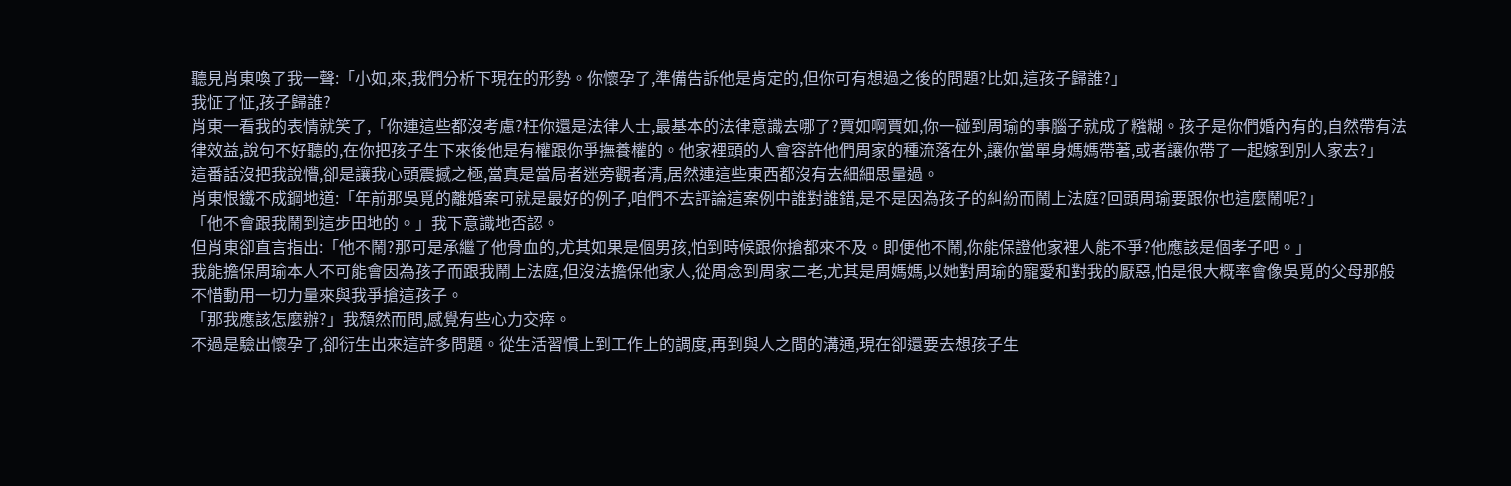聽見肖東喚了我一聲:「小如,來,我們分析下現在的形勢。你懷孕了,準備告訴他是肯定的,但你可有想過之後的問題?比如,這孩子歸誰?」
我怔了怔,孩子歸誰?
肖東一看我的表情就笑了,「你連這些都沒考慮?枉你還是法律人士,最基本的法律意識去哪了?賈如啊賈如,你一碰到周瑜的事腦子就成了糨糊。孩子是你們婚內有的,自然帶有法律效益,說句不好聽的,在你把孩子生下來後他是有權跟你爭撫養權的。他家裡頭的人會容許他們周家的種流落在外,讓你當單身媽媽帶著,或者讓你帶了一起嫁到別人家去?」
這番話沒把我說懵,卻是讓我心頭震撼之極,當真是當局者迷旁觀者清,居然連這些東西都沒有去細細思量過。
肖東恨鐵不成鋼地道:「年前那吳覓的離婚案可就是最好的例子,咱們不去評論這案例中誰對誰錯,是不是因為孩子的糾紛而鬧上法庭?回頭周瑜要跟你也這麼鬧呢?」
「他不會跟我鬧到這步田地的。」我下意識地否認。
但肖東卻直言指出:「他不鬧?那可是承繼了他骨血的,尤其如果是個男孩,怕到時候跟你搶都來不及。即便他不鬧,你能保證他家裡人能不爭?他應該是個孝子吧。」
我能擔保周瑜本人不可能會因為孩子而跟我鬧上法庭,但沒法擔保他家人,從周念到周家二老,尤其是周媽媽,以她對周瑜的寵愛和對我的厭惡,怕是很大概率會像吳覓的父母那般不惜動用一切力量來與我爭搶這孩子。
「那我應該怎麼辦?」我頹然而問,感覺有些心力交瘁。
不過是驗出懷孕了,卻衍生出來這許多問題。從生活習慣上到工作上的調度,再到與人之間的溝通,現在卻還要去想孩子生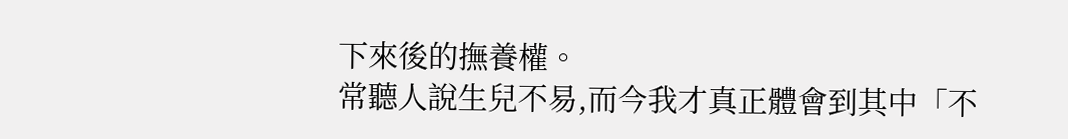下來後的撫養權。
常聽人說生兒不易,而今我才真正體會到其中「不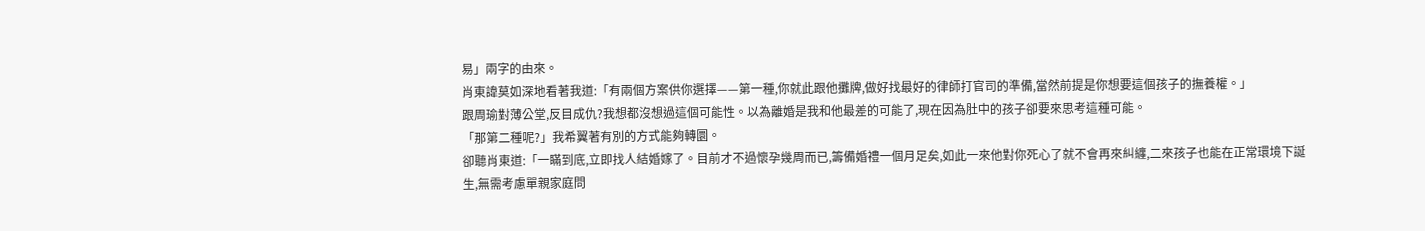易」兩字的由來。
肖東諱莫如深地看著我道:「有兩個方案供你選擇——第一種,你就此跟他攤牌,做好找最好的律師打官司的準備,當然前提是你想要這個孩子的撫養權。」
跟周瑜對薄公堂,反目成仇?我想都沒想過這個可能性。以為離婚是我和他最差的可能了,現在因為肚中的孩子卻要來思考這種可能。
「那第二種呢?」我希翼著有別的方式能夠轉圜。
卻聽肖東道:「一瞞到底,立即找人結婚嫁了。目前才不過懷孕幾周而已,籌備婚禮一個月足矣,如此一來他對你死心了就不會再來糾纏,二來孩子也能在正常環境下誕生,無需考慮單親家庭問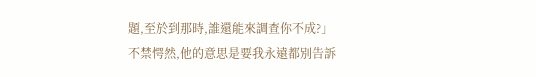題,至於到那時,誰還能來調查你不成?」
不禁愕然,他的意思是要我永遠都別告訴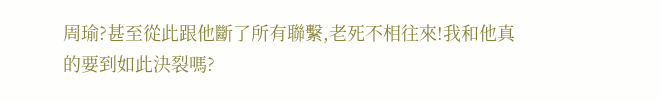周瑜?甚至從此跟他斷了所有聯繫,老死不相往來!我和他真的要到如此決裂嗎?